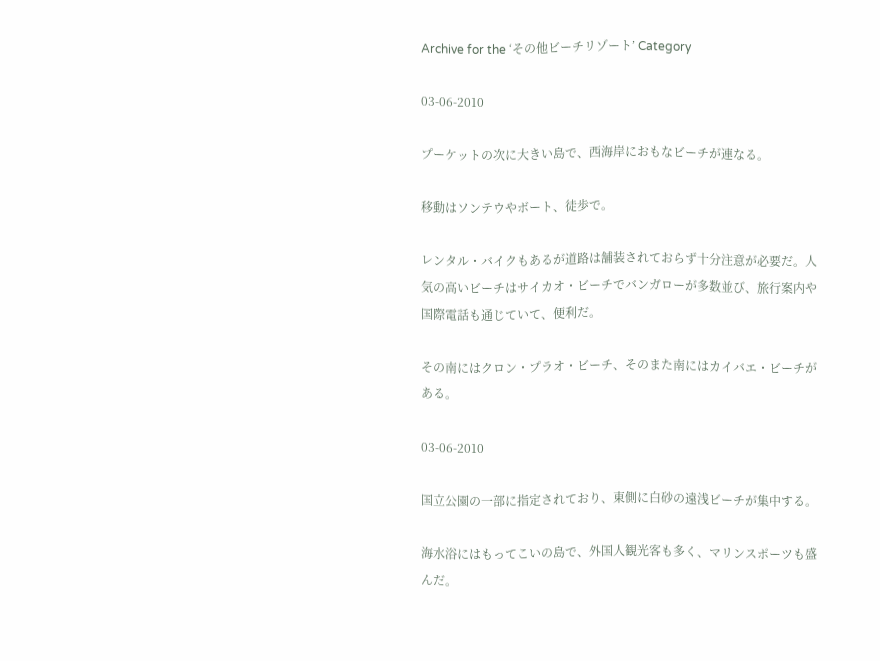Archive for the ‘その他ビーチリゾート’ Category

03-06-2010

プーケットの次に大きい島で、西海岸におもなビーチが連なる。

移動はソンテウやボート、徒歩で。

レンタル・バイクもあるが道路は舗装されておらず十分注意が必要だ。人気の高いビーチはサイカオ・ビーチでバンガローが多数並び、旅行案内や国際電話も通じていて、便利だ。

その南にはクロン・プラオ・ビーチ、そのまた南にはカイバエ・ビーチがある。

03-06-2010

国立公園の一部に指定されており、東側に白砂の遠浅ビーチが集中する。

海水浴にはもってこいの島で、外国人観光客も多く、マリンスポーツも盛んだ。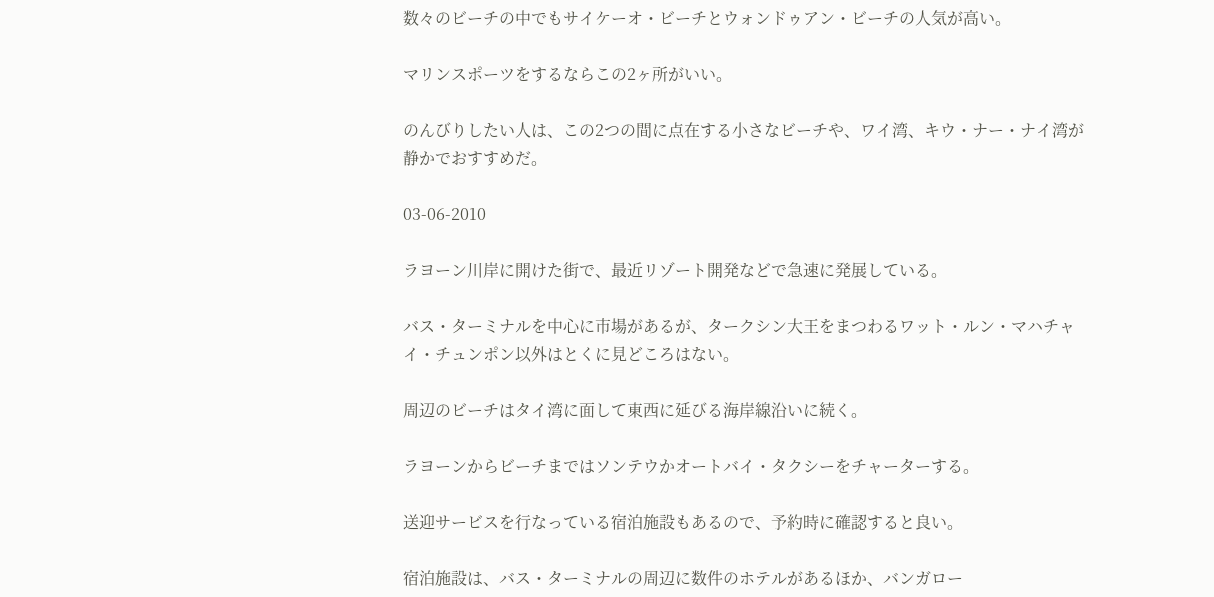数々のビーチの中でもサイケーオ・ビーチとウォンドゥアン・ビーチの人気が高い。

マリンスポーツをするならこの2ヶ所がいい。

のんびりしたい人は、この2つの間に点在する小さなビーチや、ワイ湾、キウ・ナー・ナイ湾が静かでおすすめだ。

03-06-2010

ラヨーン川岸に開けた街で、最近リゾート開発などで急速に発展している。

バス・ターミナルを中心に市場があるが、タークシン大王をまつわるワット・ルン・マハチャイ・チュンポン以外はとくに見どころはない。

周辺のビーチはタイ湾に面して東西に延びる海岸線沿いに続く。

ラヨーンからビーチまではソンテウかオートバイ・タクシーをチャーターする。

送迎サービスを行なっている宿泊施設もあるので、予約時に確認すると良い。

宿泊施設は、バス・ターミナルの周辺に数件のホテルがあるほか、バンガロー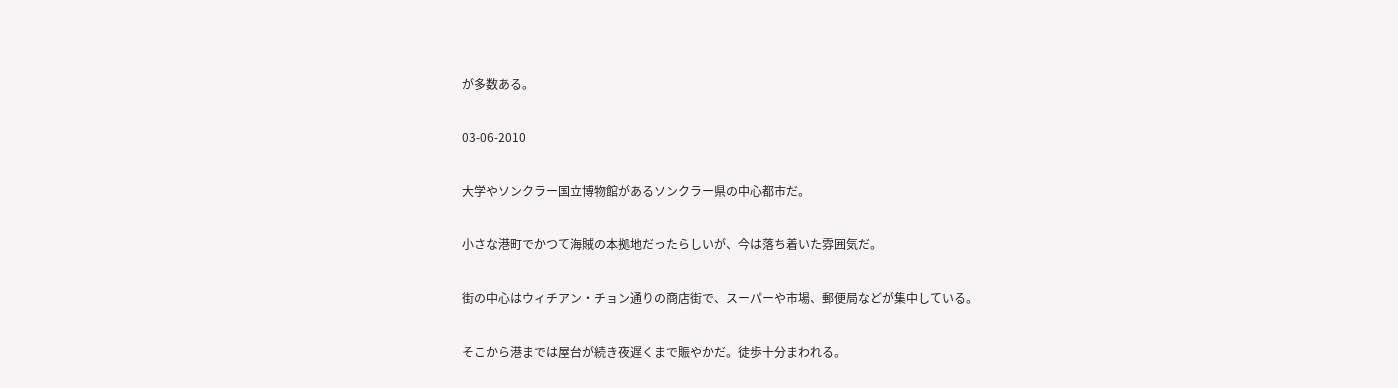が多数ある。

03-06-2010

大学やソンクラー国立博物館があるソンクラー県の中心都市だ。

小さな港町でかつて海賊の本拠地だったらしいが、今は落ち着いた雰囲気だ。

街の中心はウィチアン・チョン通りの商店街で、スーパーや市場、郵便局などが集中している。

そこから港までは屋台が続き夜遅くまで賑やかだ。徒歩十分まわれる。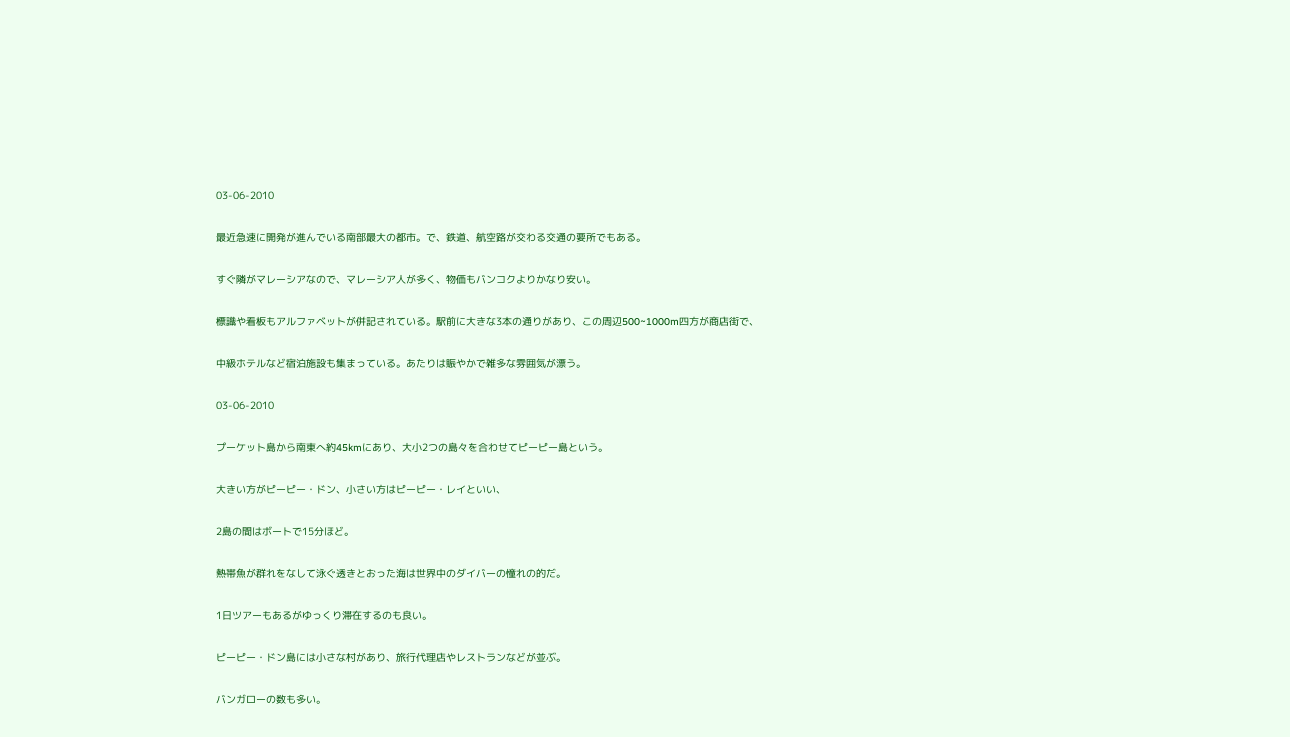03-06-2010

最近急速に開発が進んでいる南部最大の都市。で、鉄道、航空路が交わる交通の要所でもある。

すぐ隣がマレーシアなので、マレーシア人が多く、物価もバンコクよりかなり安い。

標識や看板もアルファベットが併記されている。駅前に大きな3本の通りがあり、この周辺500~1000m四方が商店街で、

中級ホテルなど宿泊施設も集まっている。あたりは賑やかで雑多な雰囲気が漂う。

03-06-2010

プーケット島から南東へ約45kmにあり、大小2つの島々を合わせてピーピー島という。

大きい方がピーピー・ドン、小さい方はピーピー・レイといい、

2島の間はボートで15分ほど。

熱帯魚が群れをなして泳ぐ透きとおった海は世界中のダイバーの憧れの的だ。

1日ツアーもあるがゆっくり滞在するのも良い。

ピーピー・ドン島には小さな村があり、旅行代理店やレストランなどが並ぶ。

バンガローの数も多い。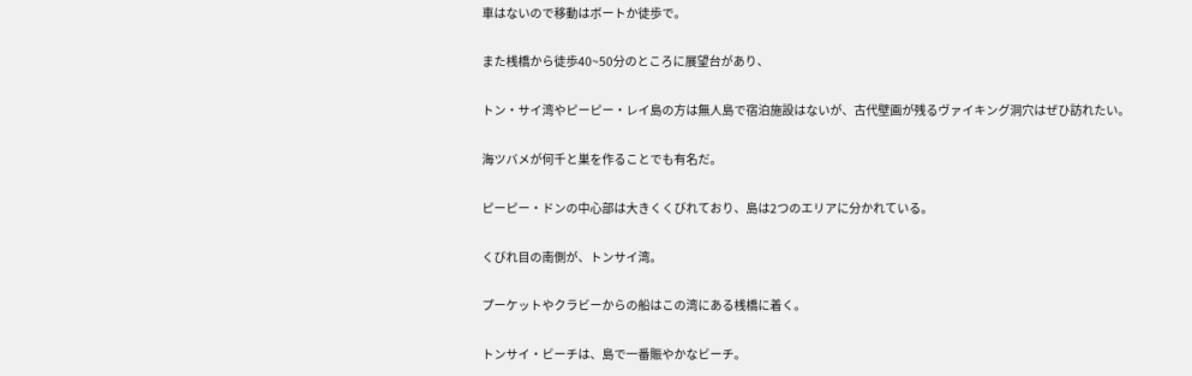車はないので移動はボートか徒歩で。

また桟橋から徒歩40~50分のところに展望台があり、

トン・サイ湾やピーピー・レイ島の方は無人島で宿泊施設はないが、古代壁画が残るヴァイキング洞穴はぜひ訪れたい。

海ツバメが何千と巣を作ることでも有名だ。

ピーピー・ドンの中心部は大きくくびれており、島は2つのエリアに分かれている。

くびれ目の南側が、トンサイ湾。

プーケットやクラビーからの船はこの湾にある桟橋に着く。

トンサイ・ビーチは、島で一番賑やかなビーチ。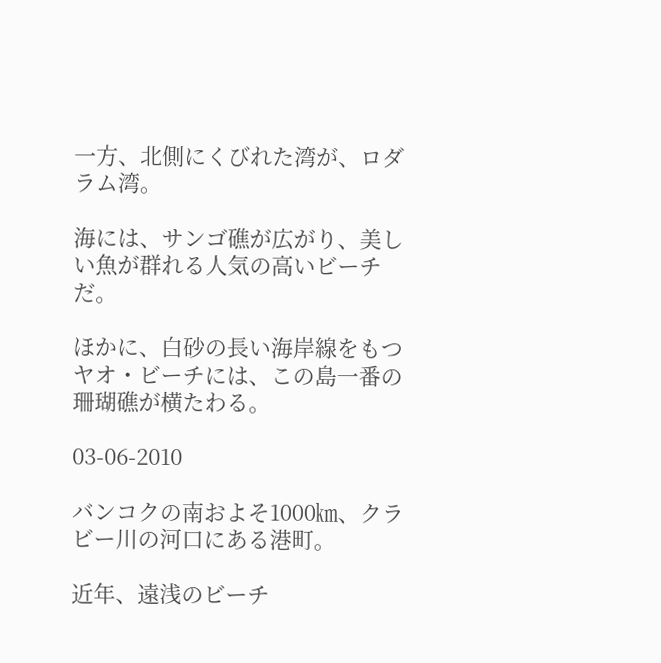一方、北側にくびれた湾が、ロダラム湾。

海には、サンゴ礁が広がり、美しい魚が群れる人気の高いビーチだ。

ほかに、白砂の長い海岸線をもつヤオ・ビーチには、この島一番の珊瑚礁が横たわる。

03-06-2010

バンコクの南およそ1000㎞、クラビー川の河口にある港町。

近年、遠浅のビーチ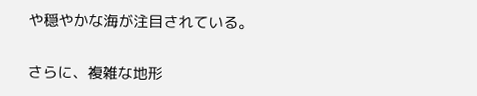や穏やかな海が注目されている。

さらに、複雑な地形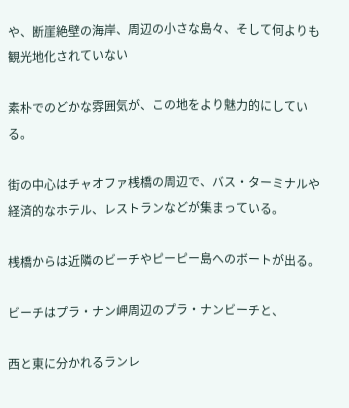や、断崖絶壁の海岸、周辺の小さな島々、そして何よりも観光地化されていない

素朴でのどかな雰囲気が、この地をより魅力的にしている。

街の中心はチャオファ桟橋の周辺で、バス・ターミナルや経済的なホテル、レストランなどが集まっている。

桟橋からは近隣のビーチやピーピー島へのボートが出る。

ビーチはプラ・ナン岬周辺のプラ・ナンビーチと、

西と東に分かれるランレ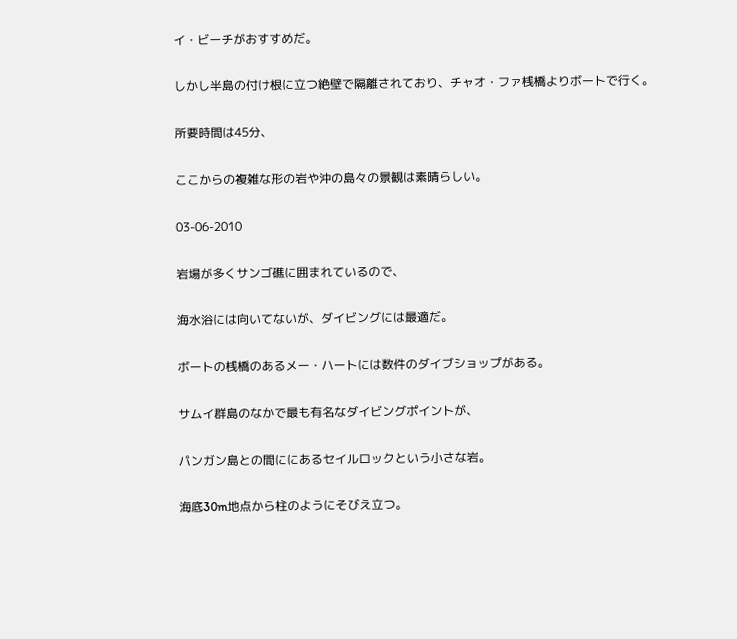イ・ビーチがおすすめだ。

しかし半島の付け根に立つ絶壁で隔離されており、チャオ・ファ桟橋よりボートで行く。

所要時間は45分、

ここからの複雑な形の岩や沖の島々の景観は素晴らしい。

03-06-2010

岩場が多くサンゴ礁に囲まれているので、

海水浴には向いてないが、ダイビングには最適だ。

ボートの桟橋のあるメー・ハートには数件のダイブショップがある。

サムイ群島のなかで最も有名なダイビングポイントが、

パンガン島との間ににあるセイルロックという小さな岩。

海底30m地点から柱のようにそびえ立つ。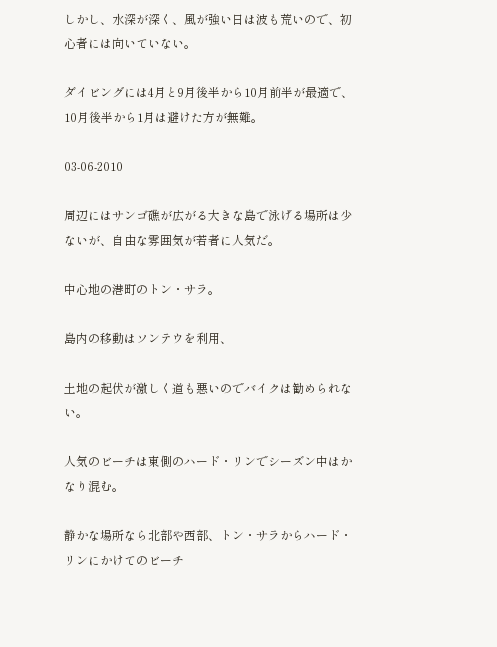しかし、水深が深く、風が強い日は波も荒いので、初心者には向いていない。

ダイビングには4月と9月後半から10月前半が最適で、10月後半から1月は避けた方が無難。

03-06-2010

周辺にはサンゴ礁が広がる大きな島で泳げる場所は少ないが、自由な雰囲気が若者に人気だ。

中心地の港町のトン・サラ。

島内の移動はソンテウを利用、

土地の起伏が激しく道も悪いのでバイクは勧められない。

人気のビーチは東側のハード・リンでシーズン中はかなり混む。

静かな場所なら北部や西部、トン・サラからハード・リンにかけてのビーチ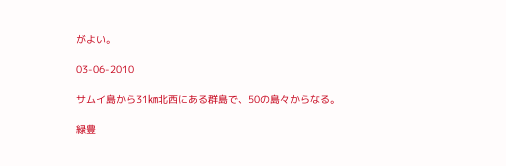がよい。

03-06-2010

サムイ島から31㎞北西にある群島で、50の島々からなる。

緑豊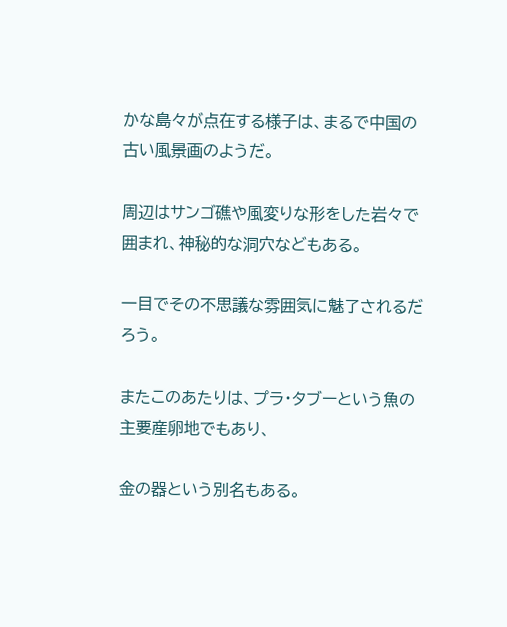かな島々が点在する様子は、まるで中国の古い風景画のようだ。

周辺はサンゴ礁や風変りな形をした岩々で囲まれ、神秘的な洞穴などもある。

一目でその不思議な雰囲気に魅了されるだろう。

またこのあたりは、プラ・タブーという魚の主要産卵地でもあり、

金の器という別名もある。